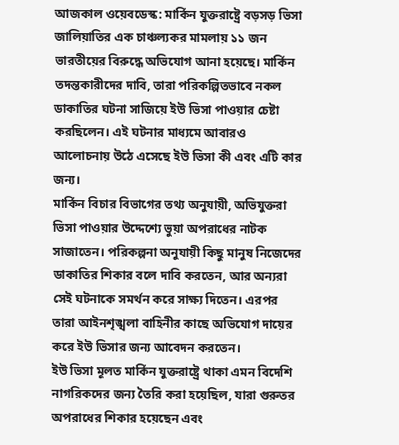আজকাল ওয়েবডেস্ক: মার্কিন যুক্তরাষ্ট্রে বড়সড় ভিসা জালিয়াতির এক চাঞ্চল্যকর মামলায় ১১ জন ভারতীয়ের বিরুদ্ধে অভিযোগ আনা হয়েছে। মার্কিন তদন্তকারীদের দাবি, তারা পরিকল্পিতভাবে নকল ডাকাতির ঘটনা সাজিয়ে ইউ ভিসা পাওয়ার চেষ্টা করছিলেন। এই ঘটনার মাধ্যমে আবারও আলোচনায় উঠে এসেছে ইউ ভিসা কী এবং এটি কার জন্য।
মার্কিন বিচার বিভাগের তথ্য অনুযায়ী, অভিযুক্তরা ভিসা পাওয়ার উদ্দেশ্যে ভুয়া অপরাধের নাটক সাজাতেন। পরিকল্পনা অনুযায়ী কিছু মানুষ নিজেদের ডাকাতির শিকার বলে দাবি করতেন, আর অন্যরা সেই ঘটনাকে সমর্থন করে সাক্ষ্য দিতেন। এরপর তারা আইনশৃঙ্খলা বাহিনীর কাছে অভিযোগ দায়ের করে ইউ ভিসার জন্য আবেদন করতেন।
ইউ ভিসা মূলত মার্কিন যুক্তরাষ্ট্রে থাকা এমন বিদেশি নাগরিকদের জন্য তৈরি করা হয়েছিল, যারা গুরুতর অপরাধের শিকার হয়েছেন এবং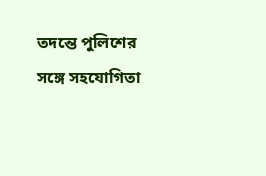তদন্তে পুলিশের সঙ্গে সহযোগিতা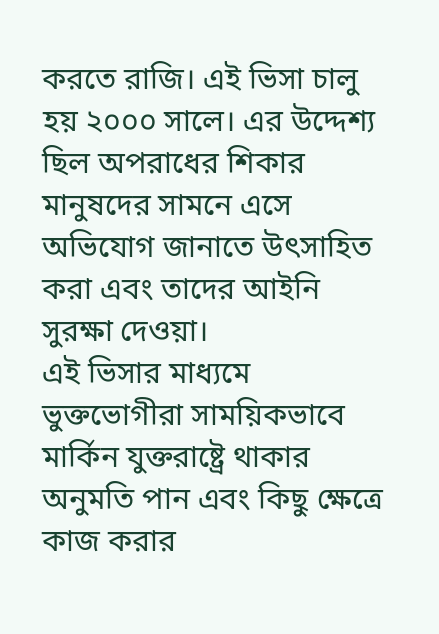করতে রাজি। এই ভিসা চালু হয় ২০০০ সালে। এর উদ্দেশ্য ছিল অপরাধের শিকার মানুষদের সামনে এসে অভিযোগ জানাতে উৎসাহিত করা এবং তাদের আইনি সুরক্ষা দেওয়া।
এই ভিসার মাধ্যমে ভুক্তভোগীরা সাময়িকভাবে মার্কিন যুক্তরাষ্ট্রে থাকার অনুমতি পান এবং কিছু ক্ষেত্রে কাজ করার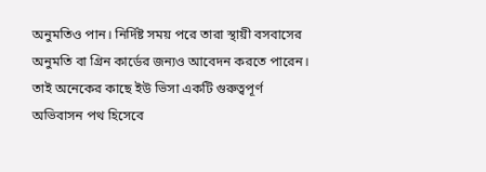অনুমতিও পান। নির্দিষ্ট সময় পরে তারা স্থায়ী বসবাসের অনুমতি বা গ্রিন কার্ডের জন্যও আবেদন করতে পারেন। তাই অনেকের কাছে ইউ ভিসা একটি গুরুত্বপূর্ণ অভিবাসন পথ হিসেবে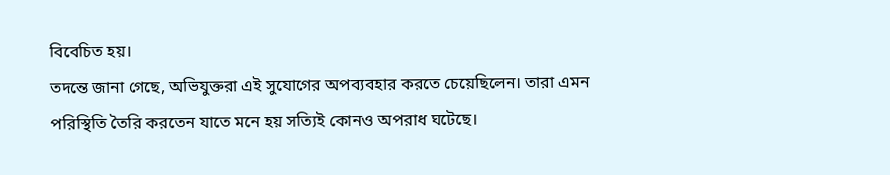বিবেচিত হয়।
তদন্তে জানা গেছে, অভিযুক্তরা এই সুযোগের অপব্যবহার করতে চেয়েছিলেন। তারা এমন পরিস্থিতি তৈরি করতেন যাতে মনে হয় সত্যিই কোনও অপরাধ ঘটেছে।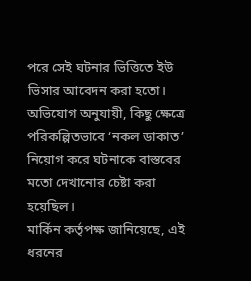পরে সেই ঘটনার ভিত্তিতে ইউ ভিসার আবেদন করা হতো। অভিযোগ অনুযায়ী, কিছু ক্ষেত্রে পরিকল্পিতভাবে ‘নকল ডাকাত’ নিয়োগ করে ঘটনাকে বাস্তবের মতো দেখানোর চেষ্টা করা হয়েছিল।
মার্কিন কর্তৃপক্ষ জানিয়েছে, এই ধরনের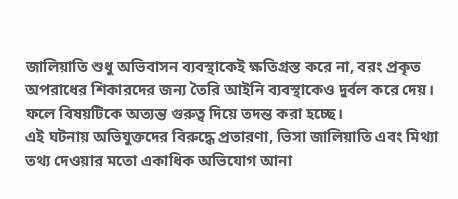জালিয়াতি শুধু অভিবাসন ব্যবস্থাকেই ক্ষতিগ্রস্ত করে না, বরং প্রকৃত অপরাধের শিকারদের জন্য তৈরি আইনি ব্যবস্থাকেও দুর্বল করে দেয়। ফলে বিষয়টিকে অত্যন্ত গুরুত্ব দিয়ে তদন্ত করা হচ্ছে।
এই ঘটনায় অভিযুক্তদের বিরুদ্ধে প্রতারণা, ভিসা জালিয়াতি এবং মিথ্যা তথ্য দেওয়ার মতো একাধিক অভিযোগ আনা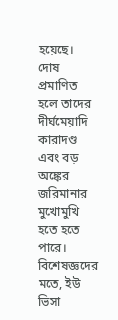হয়েছে। দোষ প্রমাণিত হলে তাদের দীর্ঘমেয়াদি কারাদণ্ড এবং বড় অঙ্কের জরিমানার মুখোমুখি হতে হতে পারে।
বিশেষজ্ঞদের মতে, ইউ ভিসা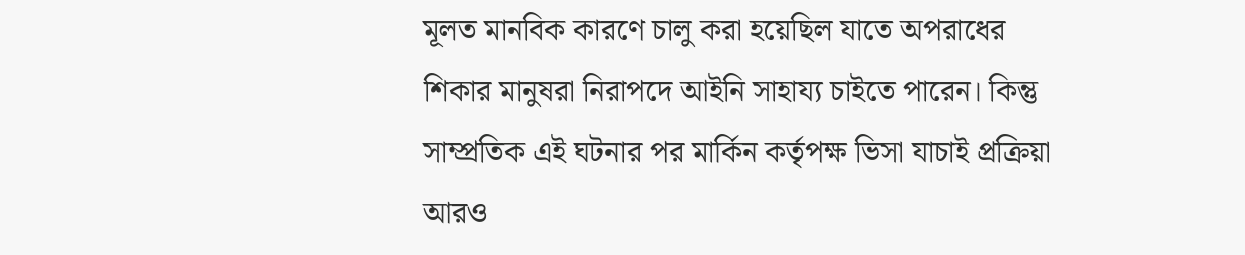মূলত মানবিক কারণে চালু করা হয়েছিল যাতে অপরাধের শিকার মানুষরা নিরাপদে আইনি সাহায্য চাইতে পারেন। কিন্তু সাম্প্রতিক এই ঘটনার পর মার্কিন কর্তৃপক্ষ ভিসা যাচাই প্রক্রিয়া আরও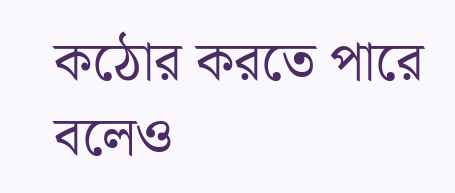কঠোর করতে পারে বলেও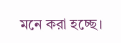মনে করা হচ্ছে।